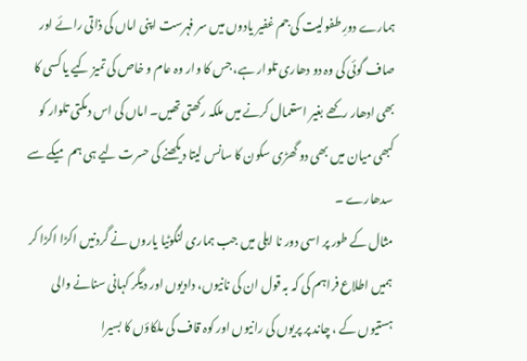ہمارے دورِ طفولیت کی جم غفیر یادوں میں سر فہرست اپنی اماں کی ذاتی رائے اور صاف گوئی کی وہ دو دھاری تلوار ہے، جس کا وار وہ عام و خاص کی تمیز کیے یا کسی کا بھی ادھار رکھے بغیر استعمال کرنے میں ملکہ رکھتی تھیں۔ اماں کی اس دمکتی تلوار کو کبھی میان میں بھی دو گھڑی سکون کا سانس لیتا دیکھنے کی حسرت لیے ہی ہم میکے سے سدھارے ۔
مثال کے طور پر اسی دور نا اہلی میں جب ہماری لنگوٹیا یاروں نے گردنیں اکڑا اکڑا کر ہمیں اطلاع فراہم کی کہ بہ قول ان کی نانیوں، دادیوں اور دیگر کہانی سنانے والی ہستیوں کے ، چاند پر پریوں کی رانیوں اور کوہ قاف کی ملکاؤں کا بسیرا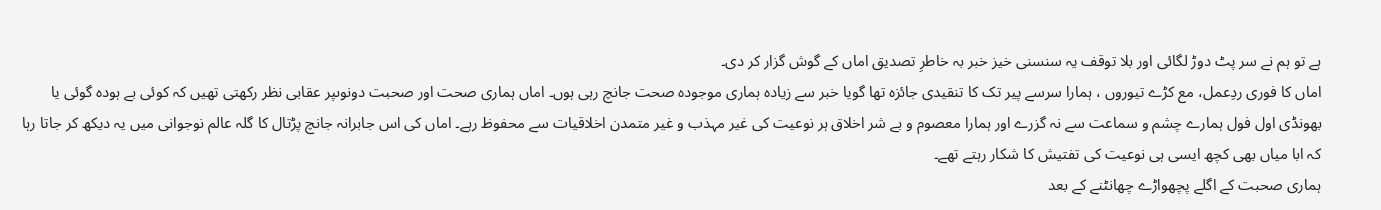ہے تو ہم نے سر پٹ دوڑ لگائی اور بلا توقف یہ سنسنی خیز خبر بہ خاطرِ تصدیق اماں کے گوش گزار کر دی۔
اماں کا فوری ردِعمل، مع کڑے تیوروں ، ہمارا سرسے پیر تک کا تنقیدی جائزہ تھا گویا خبر سے زیادہ ہماری موجودہ صحت جانچ رہی ہوں۔ اماں ہماری صحت اور صحبت دونوںپر عقابی نظر رکھتی تھیں کہ کوئی بے ہودہ گوئی یا بھونڈی اول فول ہمارے چشم و سماعت سے نہ گزرے اور ہمارا معصوم و بے شر اخلاق ہر نوعیت کی غیر مہذب و غیر متمدن اخلاقیات سے محفوظ رہے۔ اماں کی اس جابرانہ جانچ پڑتال کا گلہ عالم نوجوانی میں یہ دیکھ کر جاتا رہا کہ ابا میاں بھی کچھ ایسی ہی نوعیت کی تفتیش کا شکار رہتے تھے۔
ہماری صحبت کے اگلے پچھواڑے چھانٹنے کے بعد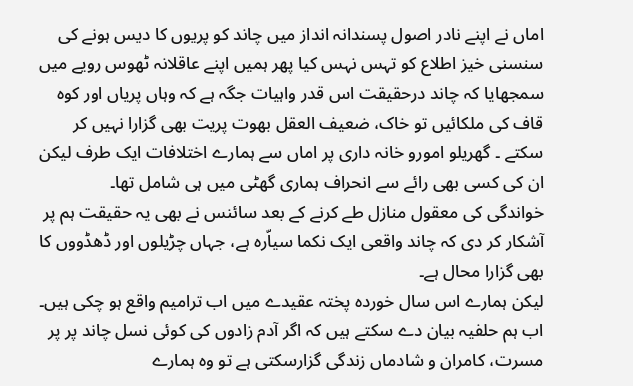اماں نے اپنے نادر اصول پسندانہ انداز میں چاند کو پریوں کا دیس ہونے کی سنسنی خیز اطلاع کو تہس نہس کیا پھر ہمیں اپنے عاقلانہ ٹھوس رویے میں سمجھایا کہ چاند درحقیقت اس قدر واہیات جگہ ہے کہ وہاں پریاں اور کوہ قاف کی ملکائیں تو خاک، ضعیف العقل بھوت پریت بھی گزارا نہیں کر سکتے ۔ گھریلو امورو خانہ داری پر اماں سے ہمارے اختلافات ایک طرف لیکن ان کی کسی بھی رائے سے انحراف ہماری گھٹی میں ہی شامل تھا۔
خواندگی کی معقول منازل طے کرنے کے بعد سائنس نے بھی یہ حقیقت ہم پر آشکار کر دی کہ چاند واقعی ایک نکما سیاّرہ ہے، جہاں چڑیلوں اور ڈھڈووں کا بھی گزارا محال ہے۔
لیکن ہمارے اس سال خوردہ پختہ عقیدے میں اب ترامیم واقع ہو چکی ہیں۔ اب ہم حلفیہ بیان دے سکتے ہیں کہ اگر آدم زادوں کی کوئی نسل چاند پر پر مسرت، کامران و شادماں زندگی گزارسکتی ہے تو وہ ہمارے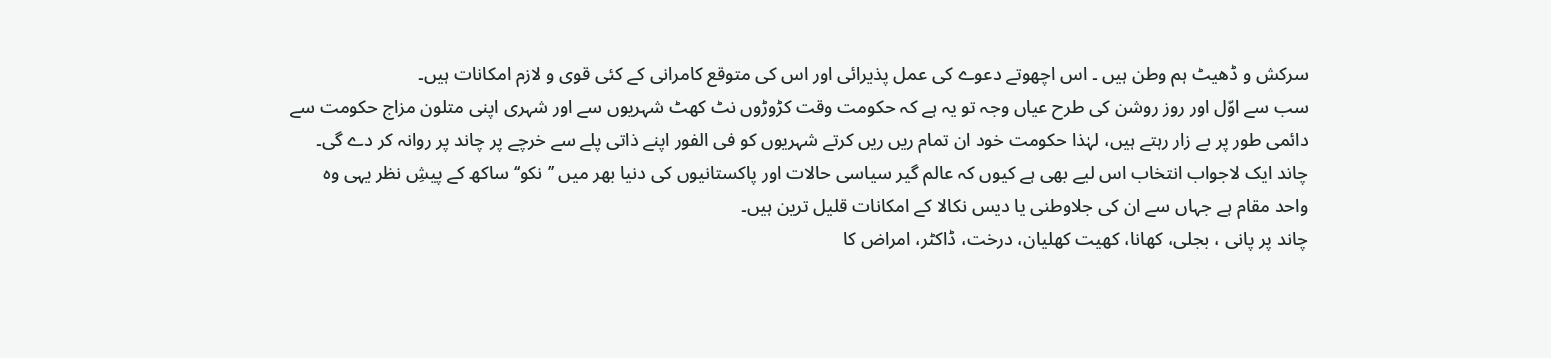سرکش و ڈھیٹ ہم وطن ہیں ۔ اس اچھوتے دعوے کی عمل پذیرائی اور اس کی متوقع کامرانی کے کئی قوی و لازم امکانات ہیں۔
سب سے اوّل اور روز روشن کی طرح عیاں وجہ تو یہ ہے کہ حکومت وقت کڑوڑوں نٹ کھٹ شہریوں سے اور شہری اپنی متلون مزاج حکومت سے دائمی طور پر بے زار رہتے ہیں، لہٰذا حکومت خود ان تمام ریں ریں کرتے شہریوں کو فی الفور اپنے ذاتی پلے سے خرچے پر چاند پر روانہ کر دے گی۔ چاند ایک لاجواب انتخاب اس لیے بھی ہے کیوں کہ عالم گیر سیاسی حالات اور پاکستانیوں کی دنیا بھر میں ’’نکو‘‘ ساکھ کے پیشِ نظر یہی وہ واحد مقام ہے جہاں سے ان کی جلاوطنی یا دیس نکالا کے امکانات قلیل ترین ہیں۔
چاند پر پانی ، بجلی، کھانا، کھیت کھلیان، درخت، ڈاکٹر، امراض کا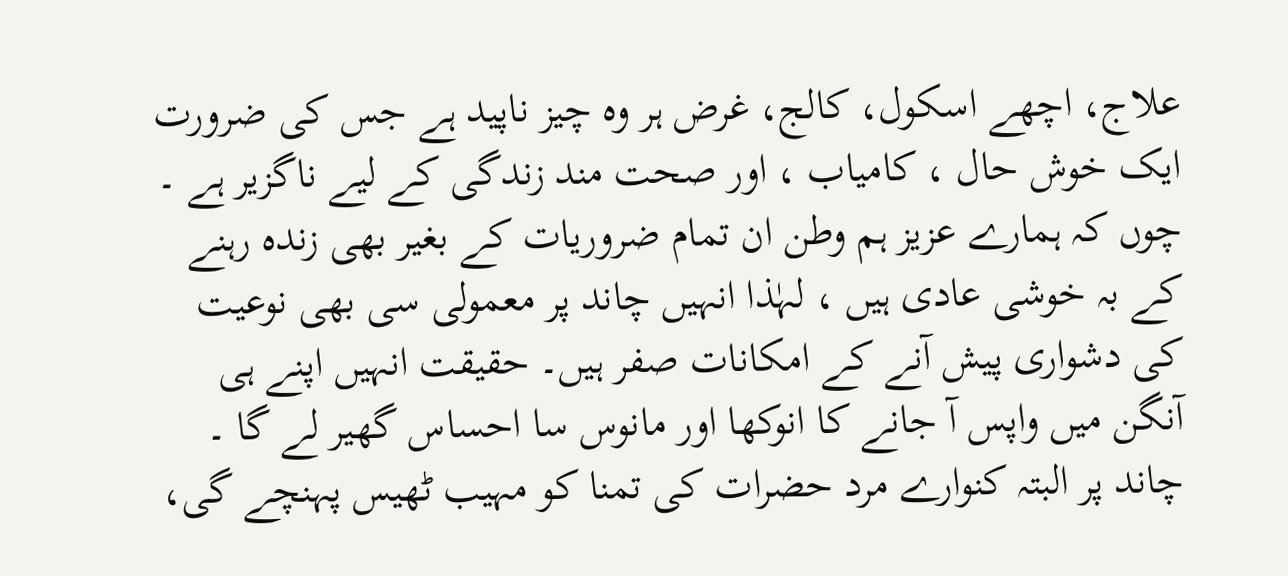علاج، اچھے اسکول، کالج، غرض ہر وہ چیز ناپید ہے جس کی ضرورت ایک خوش حال ، کامیاب ، اور صحت مند زندگی کے لیے ناگزیر ہے ۔ چوں کہ ہمارے عزیز ہم وطن ان تمام ضروریات کے بغیر بھی زندہ رہنے کے بہ خوشی عادی ہیں ، لہٰذا انہیں چاند پر معمولی سی بھی نوعیت کی دشواری پیش آنے کے امکانات صفر ہیں۔ حقیقت انہیں اپنے ہی آنگن میں واپس آ جانے کا انوکھا اور مانوس سا احساس گھیر لے گا ۔
چاند پر البتہ کنوارے مرد حضرات کی تمنا کو مہیب ٹھیس پہنچے گی،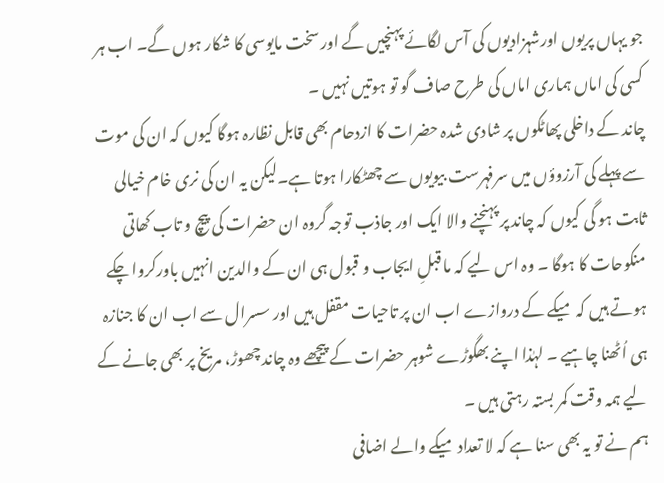جو یہاں پریوں اورشہزادیوں کی آس لگائے پہنچیں گے اور سخت مایوسی کا شکار ہوں گے۔ اب ہر کسی کی اماں ہماری اماں کی طرح صاف گو تو ہوتیں نہیں ۔
چاند کے داخلی پھاٹکوں پر شادی شدہ حضرات کا ازدحام بھی قابل نظارہ ہوگا کیوں کہ ان کی موت سے پہلے کی آرزوؤں میں سرفہرست بیویوں سے چھٹکارا ہوتا ہے۔لیکن یہ ان کی نری خام خیالی ثابت ہو گی کیوں کہ چاند پر پہنچنے والا ایک اور جاذب توجہ گروہ ان حضرات کی پیچ و تاب کھاتی منکوحات کا ہوگا ۔ وہ اس لیے کہ ما قبلِ ایجاب و قبول ہی ان کے والدین انہیں باورکروا چکے ہوتے ہیں کہ میکے کے دروازے اب ان پر تاحیات مقفل ہیں اور سسرال سے اب ان کا جنازہ ہی اُٹھنا چاہیے ۔ لہٰذا اپنے بھگوڑے شوہر حضرات کے پیچھے وہ چاند چھوڑ، مریخ پر بھی جانے کے لیے ہمہ وقت کمر بستہ رہتی ہیں ۔
ہم نے تو یہ بھی سنا ہے کہ لا تعداد میکے والے اضافی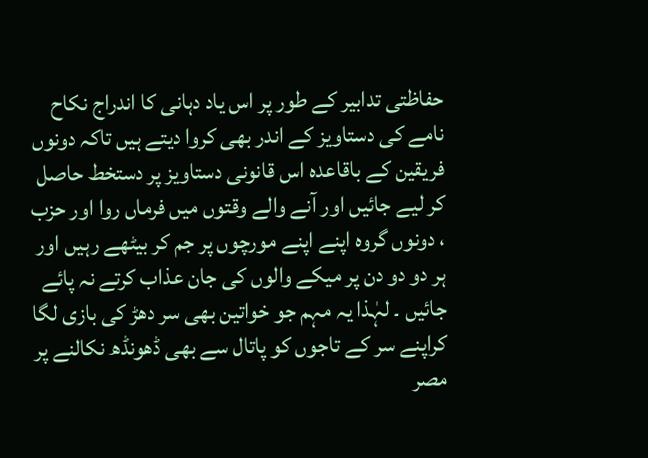حفاظتی تدابیر کے طور پر اس یاد دہانی کا اندراج نکاح نامے کی دستاویز کے اندر بھی کروا دیتے ہیں تاکہ دونوں فریقین کے باقاعدہ اس قانونی دستاویز پر دستخط حاصل کر لیے جائیں اور آنے والے وقتوں میں فرماں روا اور حزب ، دونوں گروہ اپنے اپنے مورچوں پر جم کر بیٹھے رہیں اور ہر دو دو دن پر میکے والوں کی جان عذاب کرتے نہ پائے جائیں ۔ لہٰذا یہ مہم جو خواتین بھی سر دھڑ کی بازی لگا کراپنے سر کے تاجوں کو پاتال سے بھی ڈھونڈھ نکالنے پر مصر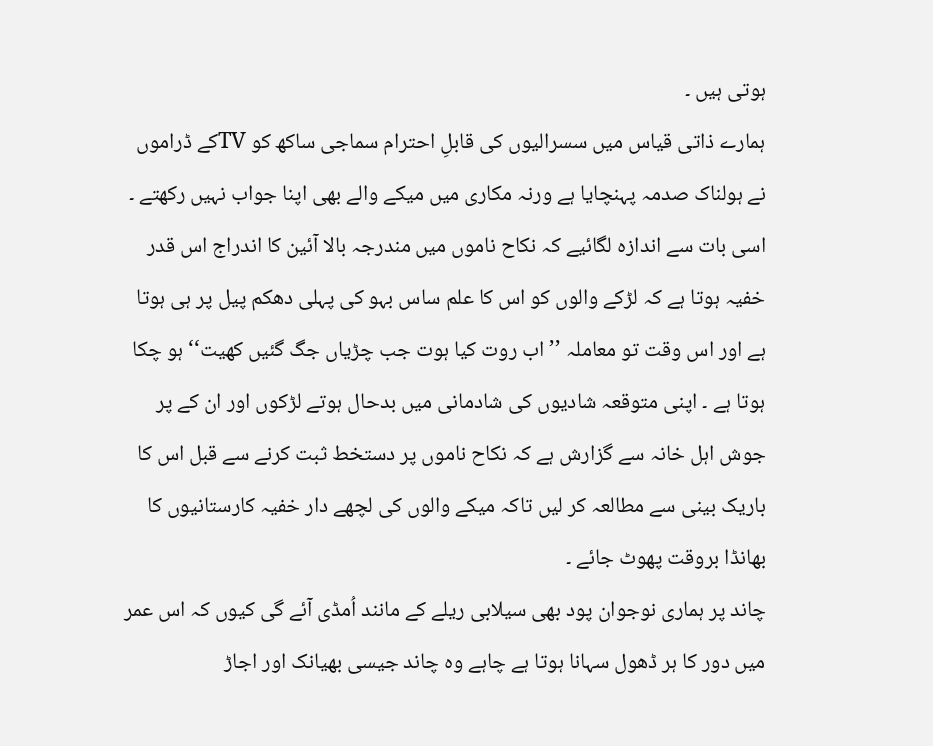ہوتی ہیں ۔
ہمارے ذاتی قیاس میں سسرالیوں کی قابلِ احترام سماجی ساکھ کو TVکے ڈراموں نے ہولناک صدمہ پہنچایا ہے ورنہ مکاری میں میکے والے بھی اپنا جواب نہیں رکھتے ۔ اسی بات سے اندازہ لگائیے کہ نکاح ناموں میں مندرجہ بالا آئین کا اندراج اس قدر خفیہ ہوتا ہے کہ لڑکے والوں کو اس کا علم ساس بہو کی پہلی دھکم پیل پر ہی ہوتا ہے اور اس وقت تو معاملہ ’’اب روت کیا ہوت جب چڑیاں جگ گئیں کھیت‘‘ ہو چکا ہوتا ہے ۔ اپنی متوقعہ شادیوں کی شادمانی میں بدحال ہوتے لڑکوں اور ان کے پر جوش اہل خانہ سے گزارش ہے کہ نکاح ناموں پر دستخط ثبت کرنے سے قبل اس کا باریک بینی سے مطالعہ کر لیں تاکہ میکے والوں کی لچھے دار خفیہ کارستانیوں کا بھانڈا بروقت پھوٹ جائے ۔
چاند پر ہماری نوجوان پود بھی سیلابی ریلے کے مانند اُمڈی آئے گی کیوں کہ اس عمر میں دور کا ہر ڈھول سہانا ہوتا ہے چاہے وہ چاند جیسی بھیانک اور اجاڑ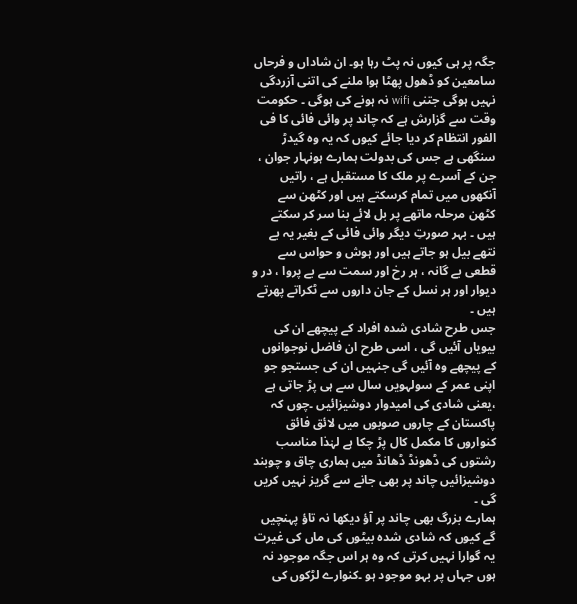جگہ پر ہی کیوں نہ پٹ رہا ہو۔ ان شاداں و فرحاں سامعین کو ڈھول پھٹا ہوا ملنے کی اتنی آزردگی نہیں ہوگی جتنی wifi نہ ہونے کی ہوگی ۔ حکومت وقت سے گزارش ہے کہ چاند پر وائی فائی کا فی الفور انتظام کر دیا جائے کیوں کہ یہ وہ گیدڑ سنگھی ہے جس کی بدولت ہمارے ہونہار جوان ، جن کے آسرے پر ملک کا مستقبل ہے ، راتیں آنکھوں میں تمام کرسکتے ہیں اور کٹھن سے کٹھن مرحلہ ماتھے پر بل لائے بنا سر کر سکتے ہیں ۔ بہر صورتِ دیگر وائی فائی کے بغیر یہ بے نتھے بیل ہو جاتے ہیں اور ہوش و حواس سے قطعی بے گانہ ، ہر رخ اور سمت سے بے پروا ، در و دیوار اور ہر نسل کے جان داروں سے ٹکراتے پھرتے ہیں ۔
جس طرح شادی شدہ افراد کے پیچھے ان کی بیویاں آئیں گی ، اسی طرح ان فاضل نوجوانوں کے پیچھے وہ آئیں گی جنہیں ان کی جستجو جو اپنی عمر کے سولہویں سال سے ہی پڑ جاتی ہے ،یعنی شادی کی امیدوار دوشیزائیں ۔چوں کہ پاکستان کے چاروں صوبوں میں لائق فائق کنواروں کا مکمل کال پڑ چکا ہے لہٰذا مناسب رشتوں کی ڈھونڈ ڈھانڈ میں ہماری چاق و چوبند دوشیزائیں چاند پر بھی جانے سے گریز نہیں کریں گی ۔
ہمارے بزرگ بھی چاند پر آؤ دیکھا نہ تاؤ پہنچیں گے کیوں کہ شادی شدہ بیٹوں کی ماں کی غیرت یہ گوارا نہیں کرتی کہ وہ ہر اس جگہ موجود نہ ہوں جہاں پر بہو موجود ہو ۔کنوارے لڑکوں کی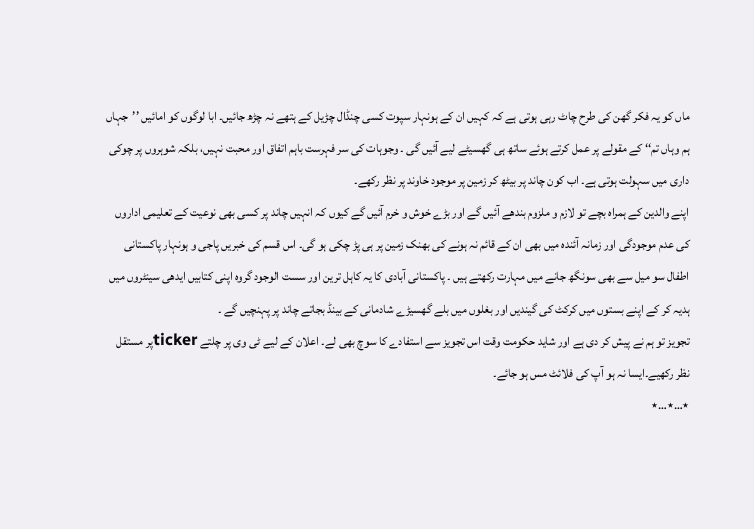ماں کو یہ فکر گھن کی طرح چاٹ رہی ہوتی ہے کہ کہیں ان کے ہونہار سپوت کسی چنڈال چڑیل کے ہتھے نہ چڑھ جائیں۔ ابا لوگوں کو امائیں ’’جہاں ہم وہاں تم‘‘ کے مقولے پر عمل کرتے ہوئے ساتھ ہی گھسیٹے لیے آئیں گی ۔ وجوہات کی سر فہرست باہم اتفاق اور محبت نہیں، بلکہ شوہروں پر چوکی داری میں سہولت ہوتی ہے۔ اب کون چاند پر بیٹھ کر زمین پر موجود خاوند پر نظر رکھے۔
اپنے والدین کے ہمراہ بچے تو لازم و ملزوم بندھے آئیں گے اور بڑے خوش و خرم آئیں گے کیوں کہ انہیں چاند پر کسی بھی نوعیت کے تعلیمی اداروں کی عدم موجودگی اور زمانہ آئندہ میں بھی ان کے قائم نہ ہونے کی بھنک زمین پر ہی پڑ چکی ہو گی۔ اس قسم کی خبریں پاجی و ہونہار پاکستانی اطفال سو میل سے بھی سونگھ جانے میں مہارت رکھتے ہیں ۔ پاکستانی آبادی کا یہ کاہل ترین اور سست الوجود گروہ اپنی کتابیں ایدھی سینٹروں میں ہدیہ کر کے اپنے بستوں میں کرکٹ کی گیندیں اور بغلوں میں بلے گھسیڑے شادمانی کے بینڈ بجاتے چاند پر پہنچیں گے ۔
تجویز تو ہم نے پیش کر دی ہے اور شاید حکومت وقت اس تجویز سے استفادے کا سوچ بھی لے۔ اعلان کے لیے ٹی وی پر چلتے tickerپر مستقل نظر رکھیے۔ایسا نہ ہو آپ کی فلائٹ مس ہو جائے۔
٭…٭…٭